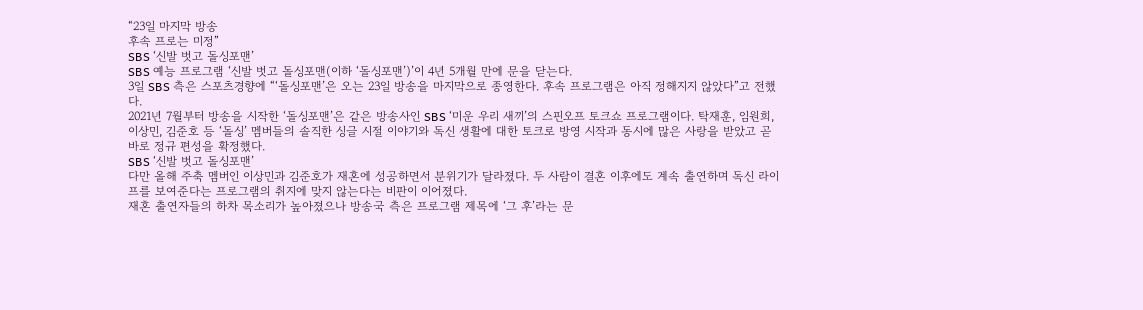“23일 마지막 방송
후속 프로는 미정”
SBS ‘신발 벗고 돌싱포맨’
SBS 예능 프로그램 ‘신발 벗고 돌싱포맨(이하 ‘돌싱포맨’)’이 4년 5개월 만에 문을 닫는다.
3일 SBS 측은 스포츠경향에 “‘돌싱포맨’은 오는 23일 방송을 마지막으로 종영한다. 후속 프로그램은 아직 정해지지 않았다”고 전했다.
2021년 7월부터 방송을 시작한 ‘돌싱포맨’은 같은 방송사인 SBS ‘미운 우리 새끼’의 스핀오프 토크쇼 프로그램이다. 탁재훈, 임원희, 이상민, 김준호 등 ‘돌싱’ 멤버들의 솔직한 싱글 시절 이야기와 독신 생활에 대한 토크로 방영 시작과 동시에 많은 사랑을 받았고 곧바로 정규 편성을 확정했다.
SBS ‘신발 벗고 돌싱포맨’
다만 올해 주축 멤버인 이상민과 김준호가 재혼에 성공하면서 분위기가 달라졌다. 두 사람이 결혼 이후에도 계속 출연하며 독신 라이프를 보여준다는 프로그램의 취지에 맞지 않는다는 비판이 이어졌다.
재혼 출연자들의 하차 목소리가 높아졌으나 방송국 측은 프로그램 제목에 ‘그 후’라는 문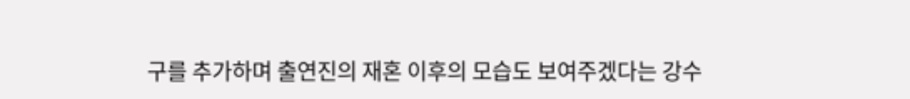구를 추가하며 출연진의 재혼 이후의 모습도 보여주겠다는 강수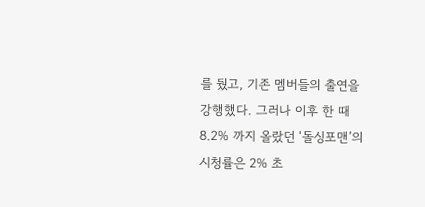를 뒀고, 기존 멤버들의 출연을 강행했다. 그러나 이후 한 때 8.2% 까지 올랐던 ‘돌싱포맨’의 시청률은 2% 초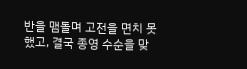반을 맴돌며 고전을 면치 못했고, 결국 종영 수순을 맞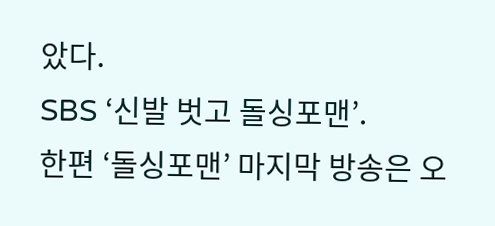았다.
SBS ‘신발 벗고 돌싱포맨’.
한편 ‘돌싱포맨’ 마지막 방송은 오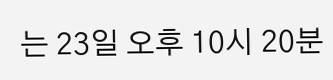는 23일 오후 10시 20분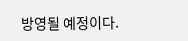방영될 예정이다.